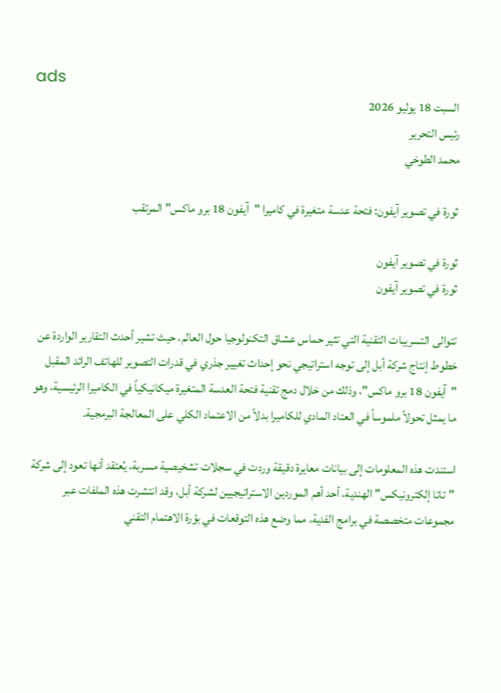ads
السبت 18 يوليو 2026
رئيس التحرير
محمد الطوخي

ثورة في تصوير آيفون: فتحة عدسة متغيرة في كاميرا "آيفون 18 برو ماكس" المرتقب

ثورة في تصوير آيفون
ثورة في تصوير آيفون

تتوالى التسريبات التقنية التي تثير حماس عشاق التكنولوجيا حول العالم، حيث تشير أحدث التقارير الواردة عن خطوط إنتاج شركة أبل إلى توجه استراتيجي نحو إحداث تغيير جذري في قدرات التصوير للهاتف الرائد المقبل "آيفون 18 برو ماكس"، وذلك من خلال دمج تقنية فتحة العدسة المتغيرة ميكانيكياً في الكاميرا الرئيسية، وهو ما يمثل تحولاً ملموساً في العتاد المادي للكاميرا بدلاً من الاعتماد الكلي على المعالجة البرمجية.

استندت هذه المعلومات إلى بيانات معايرة دقيقة وردت في سجلات تشخيصية مسربة، يُعتقد أنها تعود إلى شركة "تاتا إلكترونيكس" الهندية، أحد أهم الموردين الاستراتيجيين لشركة أبل، وقد انتشرت هذه الملفات عبر مجموعات متخصصة في برامج الفدية، مما وضع هذه التوقعات في بؤرة الاهتمام التقني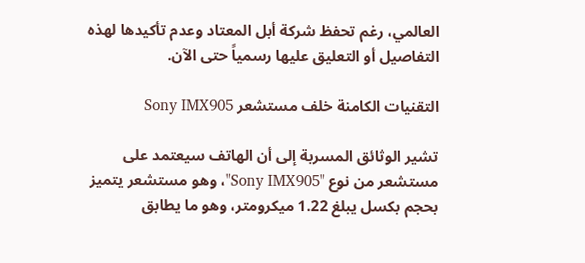العالمي، رغم تحفظ شركة أبل المعتاد وعدم تأكيدها لهذه التفاصيل أو التعليق عليها رسمياً حتى الآن.

التقنيات الكامنة خلف مستشعر Sony IMX905

تشير الوثائق المسربة إلى أن الهاتف سيعتمد على مستشعر من نوع "Sony IMX905"، وهو مستشعر يتميز بحجم بكسل يبلغ 1.22 ميكرومتر، وهو ما يطابق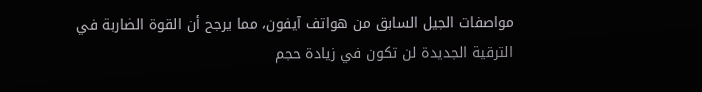مواصفات الجيل السابق من هواتف آيفون، مما يرجح أن القوة الضاربة في الترقية الجديدة لن تكون في زيادة حجم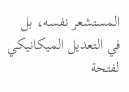المستشعر نفسه، بل في التعديل الميكانيكي لفتحة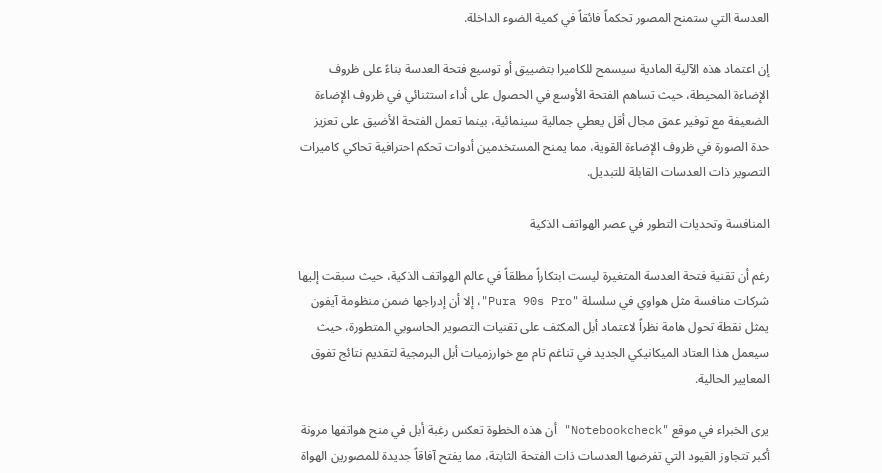العدسة التي ستمنح المصور تحكماً فائقاً في كمية الضوء الداخلة.

إن اعتماد هذه الآلية المادية سيسمح للكاميرا بتضييق أو توسيع فتحة العدسة بناءً على ظروف الإضاءة المحيطة، حيث تساهم الفتحة الأوسع في الحصول على أداء استثنائي في ظروف الإضاءة الضعيفة مع توفير عمق مجال أقل يعطي جمالية سينمائية، بينما تعمل الفتحة الأضيق على تعزيز حدة الصورة في ظروف الإضاءة القوية، مما يمنح المستخدمين أدوات تحكم احترافية تحاكي كاميرات التصوير ذات العدسات القابلة للتبديل.

المنافسة وتحديات التطور في عصر الهواتف الذكية

رغم أن تقنية فتحة العدسة المتغيرة ليست ابتكاراً مطلقاً في عالم الهواتف الذكية، حيث سبقت إليها شركات منافسة مثل هواوي في سلسلة "Pura 90s Pro"، إلا أن إدراجها ضمن منظومة آيفون يمثل نقطة تحول هامة نظراً لاعتماد أبل المكثف على تقنيات التصوير الحاسوبي المتطورة، حيث سيعمل هذا العتاد الميكانيكي الجديد في تناغم تام مع خوارزميات أبل البرمجية لتقديم نتائج تفوق المعايير الحالية.

يرى الخبراء في موقع "Notebookcheck" أن هذه الخطوة تعكس رغبة أبل في منح هواتفها مرونة أكبر تتجاوز القيود التي تفرضها العدسات ذات الفتحة الثابتة، مما يفتح آفاقاً جديدة للمصورين الهواة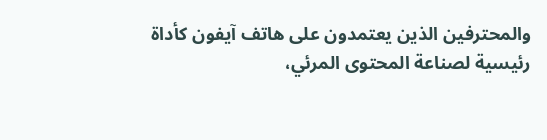والمحترفين الذين يعتمدون على هاتف آيفون كأداة رئيسية لصناعة المحتوى المرئي،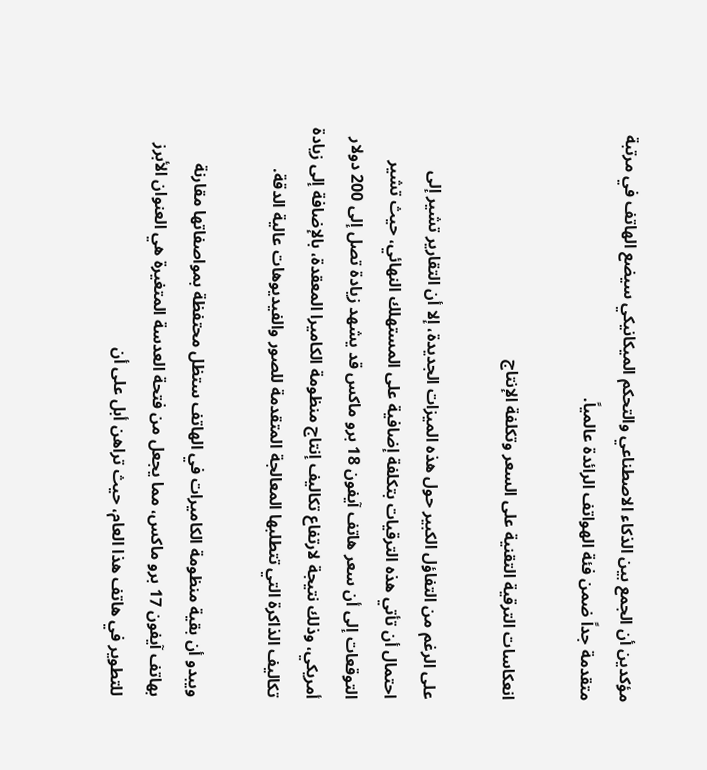مؤكدين أن الجمع بين الذكاء الاصطناعي والتحكم الميكانيكي سيضع الهاتف في مرتبة متقدمة جداً ضمن فئة الهواتف الرائدة عالمياً.

انعكاسات الترقية التقنية على السعر وتكلفة الإنتاج

على الرغم من التفاؤل الكبير حول هذه الميزات الجديدة، إلا أن التقارير تشير إلى احتمال أن تأتي هذه الترقيات بتكلفة إضافية على المستهلك النهائي، حيث تشير التوقعات إلى أن سعر هاتف آيفون 18 برو ماكس قد يشهد زيادة تصل إلى 200 دولار أمريكي، وذلك نتيجة لارتفاع تكاليف إنتاج منظومة الكاميرا المعقدة، بالإضافة إلى زيادة تكاليف الذاكرة التي تتطلبها المعالجة المتقدمة للصور والفيديوهات عالية الدقة.

ويبدو أن بقية منظومة الكاميرات في الهاتف ستظل محتفظة بمواصفاتها مقارنة بهاتف آيفون 17 برو ماكس، مما يجعل من فتحة العدسة المتغيرة هي العنوان الأبرز للتطوير في هاتف هذا العام، حيث تراهن أبل على أن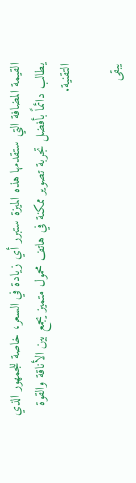القيمة المضافة التي ستقدمها هذه الميزة ستبرر أي زيادة في السعر، خاصة للجمهور الذي يطالب دائماً بأفضل تجربة تصوير ممكنة في هاتف محمول متميز يجمع بين الأناقة والقوة التقنية.

يبقى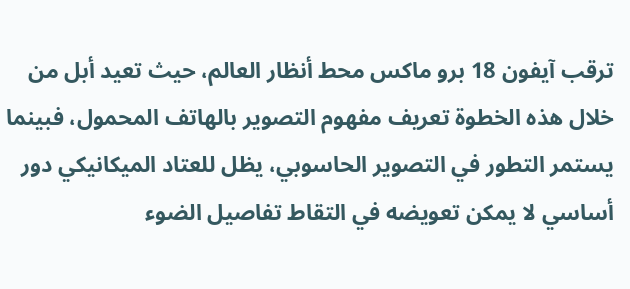ترقب آيفون 18 برو ماكس محط أنظار العالم، حيث تعيد أبل من خلال هذه الخطوة تعريف مفهوم التصوير بالهاتف المحمول، فبينما يستمر التطور في التصوير الحاسوبي، يظل للعتاد الميكانيكي دور أساسي لا يمكن تعويضه في التقاط تفاصيل الضوء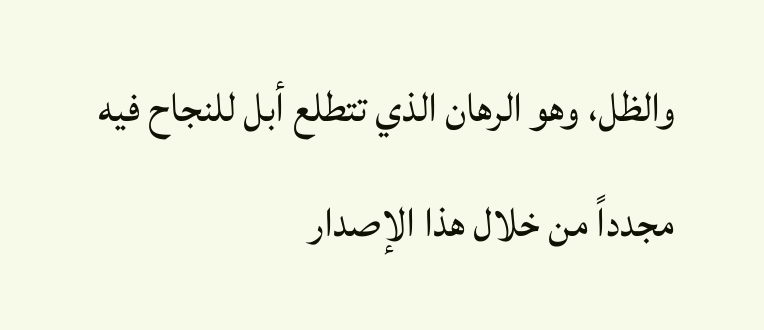والظل، وهو الرهان الذي تتطلع أبل للنجاح فيه مجدداً من خلال هذا الإصدار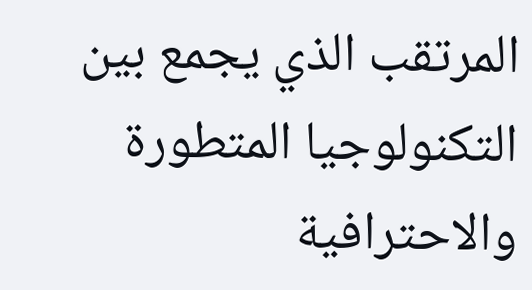المرتقب الذي يجمع بين التكنولوجيا المتطورة والاحترافية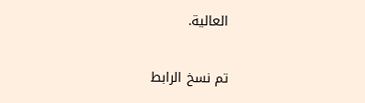العالية.

تم نسخ الرابط